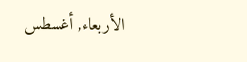الأربعاء, أغسطس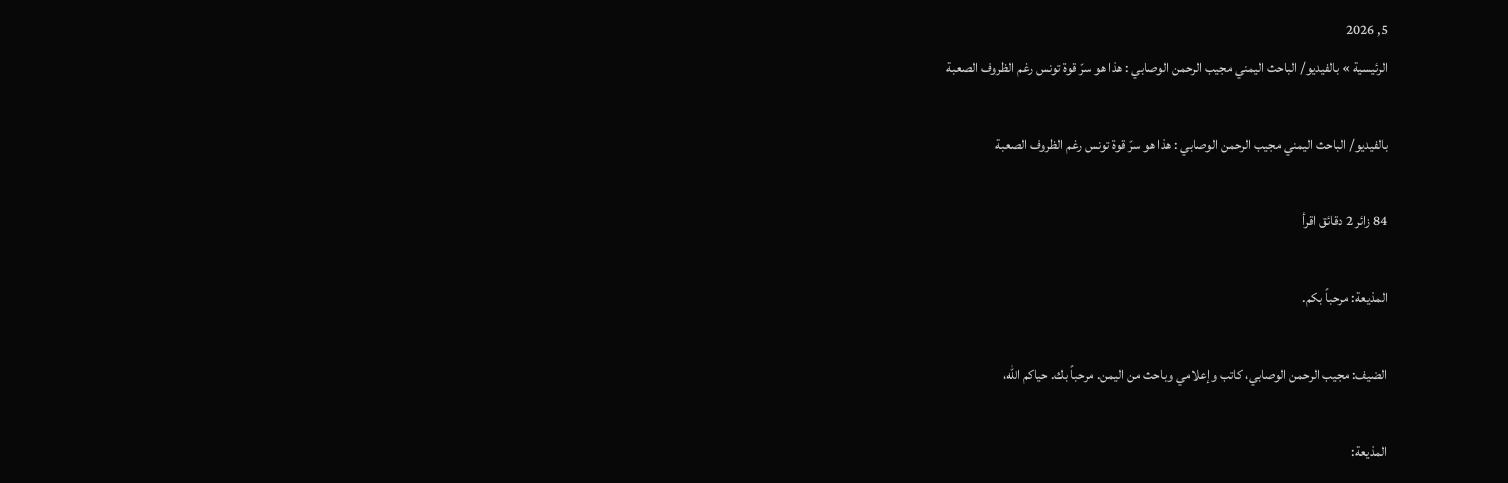5, 2026
الرئيسية » بالفيديو/ الباحث اليمني مجيب الرحمن الوصابي : هذا هو سرّ قوة تونس رغم الظروف الصعبة

بالفيديو/ الباحث اليمني مجيب الرحمن الوصابي : هذا هو سرّ قوة تونس رغم الظروف الصعبة

84 زائر 2 دقائق اقرأ

المذيعة: مرحباً بكم.

الضيف: مجيب الرحمن الوصابي، كاتب وإعلامي وباحث من اليمن. مرحباً بك. حياكم الله،

المذيعة: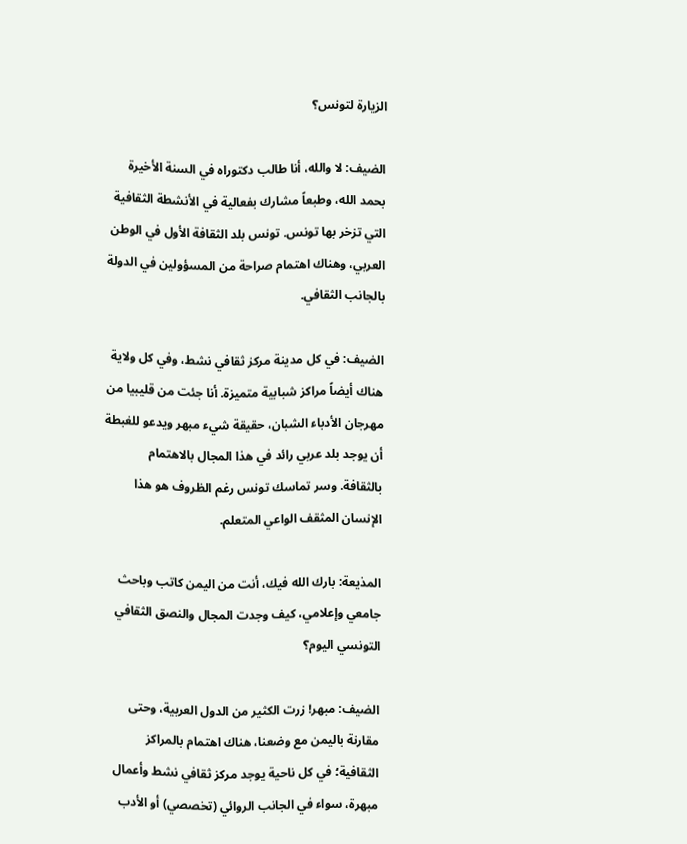الزيارة لتونس؟

الضيف: لا والله، أنا طالب دكتوراه في السنة الأخيرة بحمد الله، وطبعاً مشارك بفعالية في الأنشطة الثقافية التي تزخر بها تونس. تونس بلد الثقافة الأول في الوطن العربي، وهناك اهتمام صراحة من المسؤولين في الدولة بالجانب الثقافي.

الضيف: في كل مدينة مركز ثقافي نشط، وفي كل ولاية هناك أيضاً مراكز شبابية متميزة. أنا جئت من قليبيا من مهرجان الأدباء الشبان، حقيقة شيء مبهر ويدعو للغبطة أن يوجد بلد عربي رائد في هذا المجال بالاهتمام بالثقافة. وسر تماسك تونس رغم الظروف هو هذا الإنسان المثقف الواعي المتعلم.

المذيعة: بارك الله فيك، أنت من اليمن كاتب وباحث جامعي وإعلامي، كيف وجدت المجال والنصق الثقافي التونسي اليوم؟

الضيف: مبهر! زرت الكثير من الدول العربية، وحتى مقارنة باليمن مع وضعنا، هناك اهتمام بالمراكز الثقافية؛ في كل ناحية يوجد مركز ثقافي نشط وأعمال مبهرة، سواء في الجانب الروائي (تخصصي) أو الأدب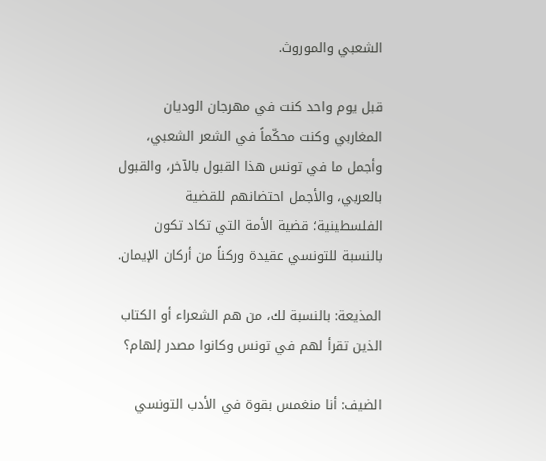الشعبي والموروث.

قبل يوم واحد كنت في مهرجان الوديان المغاربي وكنت محكّماً في الشعر الشعبي، وأجمل ما في تونس هذا القبول بالآخر، والقبول بالعربي، والأجمل احتضانهم للقضية الفلسطينية؛ قضية الأمة التي تكاد تكون بالنسبة للتونسي عقيدة وركناً من أركان الإيمان.

المذيعة: بالنسبة لك، من هم الشعراء أو الكتاب الذين تقرأ لهم في تونس وكانوا مصدر إلهام؟

الضيف: أنا منغمس بقوة في الأدب التونسي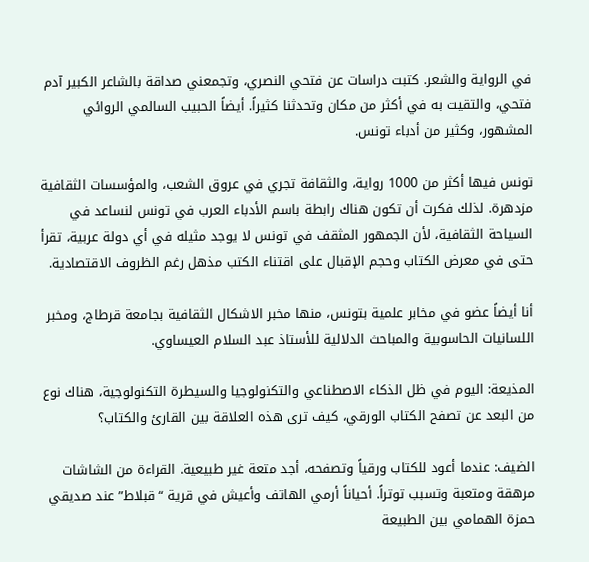في الرواية والشعر. كتبت دراسات عن فتحي النصري، وتجمعني صداقة بالشاعر الكبير آدم فتحي، والتقيت به في أكثر من مكان وتحدثنا كثيراً. أيضاً الحبيب السالمي الروائي المشهور، وكثير من أدباء تونس.

تونس فيها أكثر من 1000 رواية، والثقافة تجري في عروق الشعب، والمؤسسات الثقافية مزدهرة. لذلك فكرت أن تكون هناك رابطة باسم الأدباء العرب في تونس لنساعد في السياحة الثقافية، لأن الجمهور المثقف في تونس لا يوجد مثيله في أي دولة عربية، تقرأ حتى في معرض الكتاب وحجم الإقبال على اقتناء الكتب مذهل رغم الظروف الاقتصادية.

أنا أيضاً عضو في مخابر علمية بتونس، منها مخبر الاشكال الثقافية بجامعة قرطاج، ومخبر اللسانيات الحاسوبية والمباحث الدلالية للأستاذ عبد السلام العيساوي.

المذيعة: اليوم في ظل الذكاء الاصطناعي والتكنولوجيا والسيطرة التكنولوجية، هناك نوع من البعد عن تصفح الكتاب الورقي، كيف ترى هذه العلاقة بين القارئ والكتاب؟

الضيف: عندما أعود للكتاب ورقياً وتصفحه، أجد متعة غير طبيعية. القراءة من الشاشات مرهقة ومتعبة وتسبب توتراً. أحياناً أرمي الهاتف وأعيش في قرية “قبلاط” عند صديقي حمزة الهمامي بين الطبيعة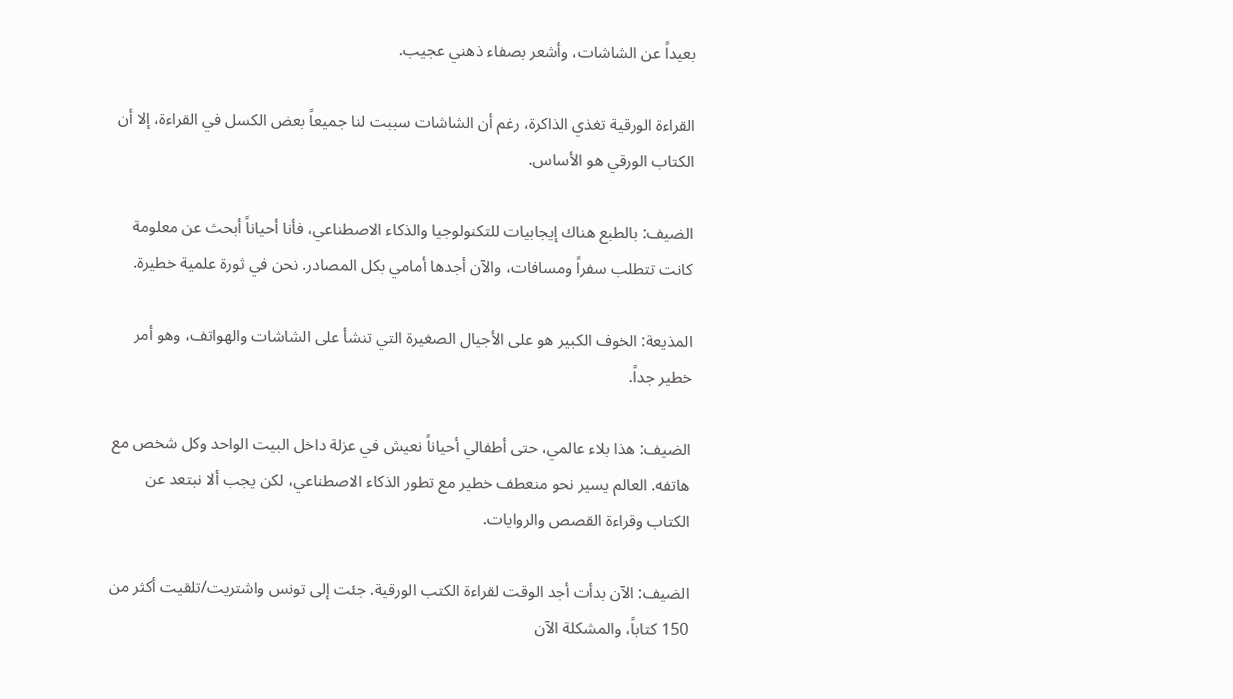بعيداً عن الشاشات، وأشعر بصفاء ذهني عجيب.

القراءة الورقية تغذي الذاكرة، رغم أن الشاشات سببت لنا جميعاً بعض الكسل في القراءة، إلا أن الكتاب الورقي هو الأساس.

الضيف: بالطبع هناك إيجابيات للتكنولوجيا والذكاء الاصطناعي، فأنا أحياناً أبحث عن معلومة كانت تتطلب سفراً ومسافات، والآن أجدها أمامي بكل المصادر. نحن في ثورة علمية خطيرة.

المذيعة: الخوف الكبير هو على الأجيال الصغيرة التي تنشأ على الشاشات والهواتف، وهو أمر خطير جداً.

الضيف: هذا بلاء عالمي، حتى أطفالي أحياناً نعيش في عزلة داخل البيت الواحد وكل شخص مع هاتفه. العالم يسير نحو منعطف خطير مع تطور الذكاء الاصطناعي، لكن يجب ألا نبتعد عن الكتاب وقراءة القصص والروايات.

الضيف: الآن بدأت أجد الوقت لقراءة الكتب الورقية. جئت إلى تونس واشتريت/تلقيت أكثر من 150 كتاباً، والمشكلة الآن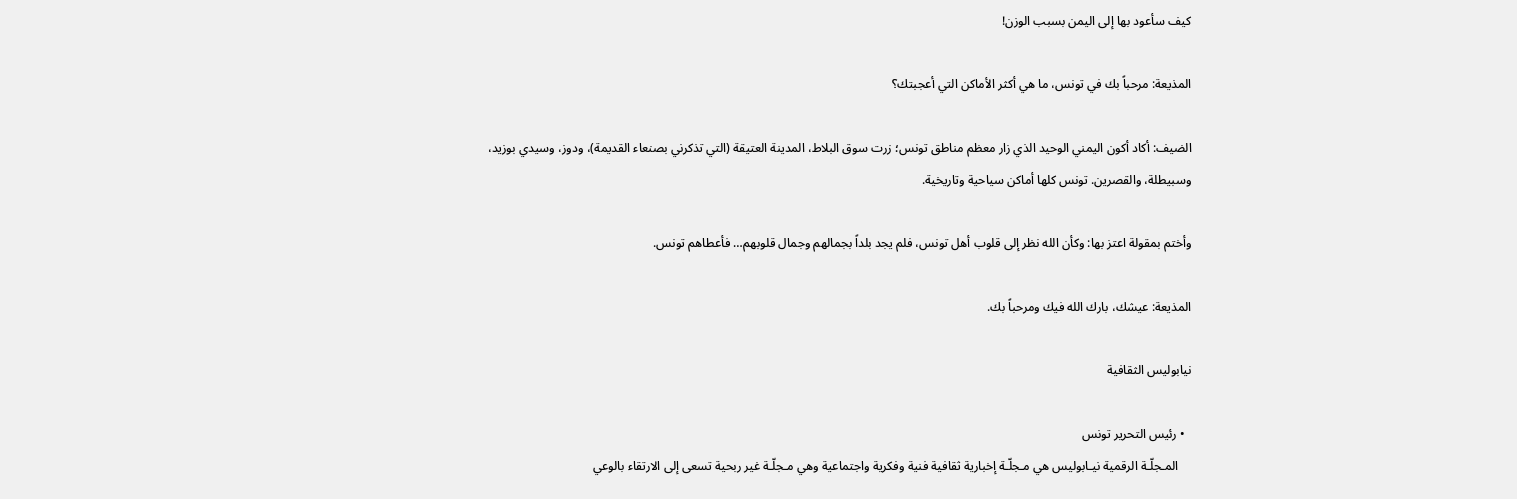كيف سأعود بها إلى اليمن بسبب الوزن!

المذيعة: مرحباً بك في تونس، ما هي أكثر الأماكن التي أعجبتك؟

الضيف: أكاد أكون اليمني الوحيد الذي زار معظم مناطق تونس؛ زرت سوق البلاط، المدينة العتيقة (التي تذكرني بصنعاء القديمة)، ودوز، وسيدي بوزيد، وسبيطلة، والقصرين. تونس كلها أماكن سياحية وتاريخية.

وأختم بمقولة اعتز بها: وكأن الله نظر إلى قلوب أهل تونس، فلم يجد بلداً بجمالهم وجمال قلوبهم… فأعطاهم تونس.

المذيعة: عيشك، بارك الله فيك ومرحباً بك.

نيابوليس الثقافية

  • رئيس التحرير تونس
    المـجلّـة الرقمية نيـابوليس هي مـجلّـة إخبارية ثقافية فنية وفكرية واجتماعية وهي مـجلّـة غير ربحية تسعى إلى الارتقاء بالوعي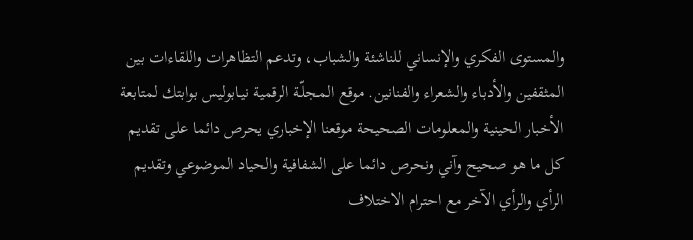والمستوى الفكري والإنساني للناشئة والشباب، وتدعم التظاهرات واللقاءات بين المثقفين والأدباء والشعراء والفنانين. موقع المـجلّـة الرقمية نيـابوليس بوابتك لمتابعة الأخبار الحينية والمعلومات الصحيحة موقعنا الإخباري يحرص دائما على تقديم كل ما هو صحيح وآني ونحرص دائما على الشفافية والحياد الموضوعي وتقديم الرأي والرأي الآخر مع احترام الاختلاف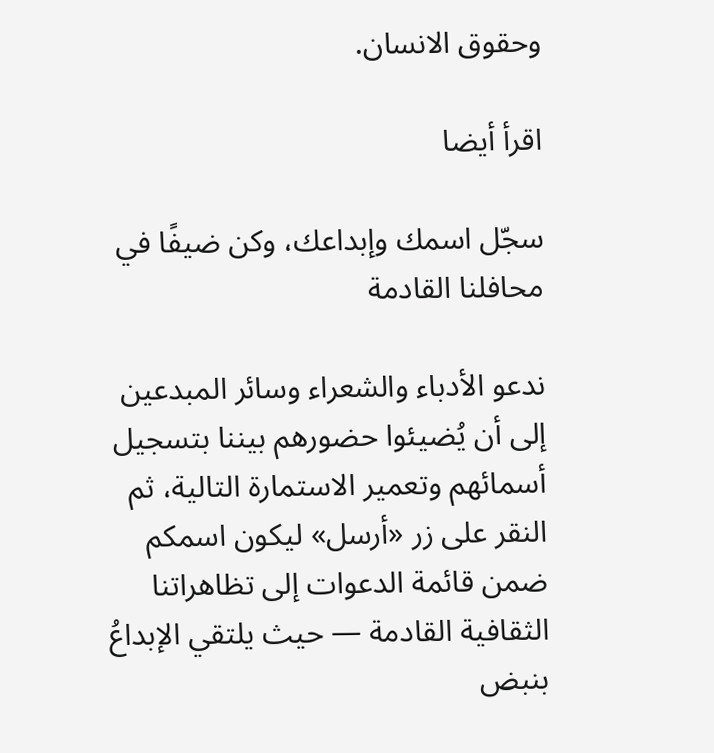وحقوق الانسان.

اقرأ أيضا

سجّل اسمك وإبداعك، وكن ضيفًا في محافلنا القادمة

ندعو الأدباء والشعراء وسائر المبدعين إلى أن يُضيئوا حضورهم بيننا بتسجيل أسمائهم وتعمير الاستمارة التالية، ثم النقر على زر «أرسل» ليكون اسمكم ضمن قائمة الدعوات إلى تظاهراتنا الثقافية القادمة — حيث يلتقي الإبداعُ بنبض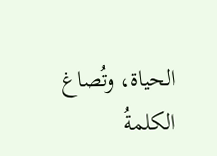الحياة، وتُصاغ الكلمةُ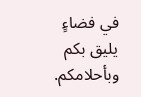في فضاءٍ يليق بكم وبأحلامكم.